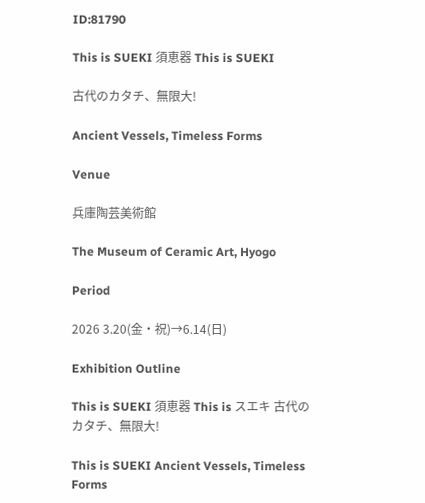ID:81790

This is SUEKI 須恵器 This is SUEKI

古代のカタチ、無限大!

Ancient Vessels, Timeless Forms

Venue

兵庫陶芸美術館

The Museum of Ceramic Art, Hyogo

Period

2026 3.20(金・祝)→6.14(日)

Exhibition Outline

This is SUEKI 須恵器 This is スエキ 古代のカタチ、無限大!

This is SUEKI Ancient Vessels, Timeless Forms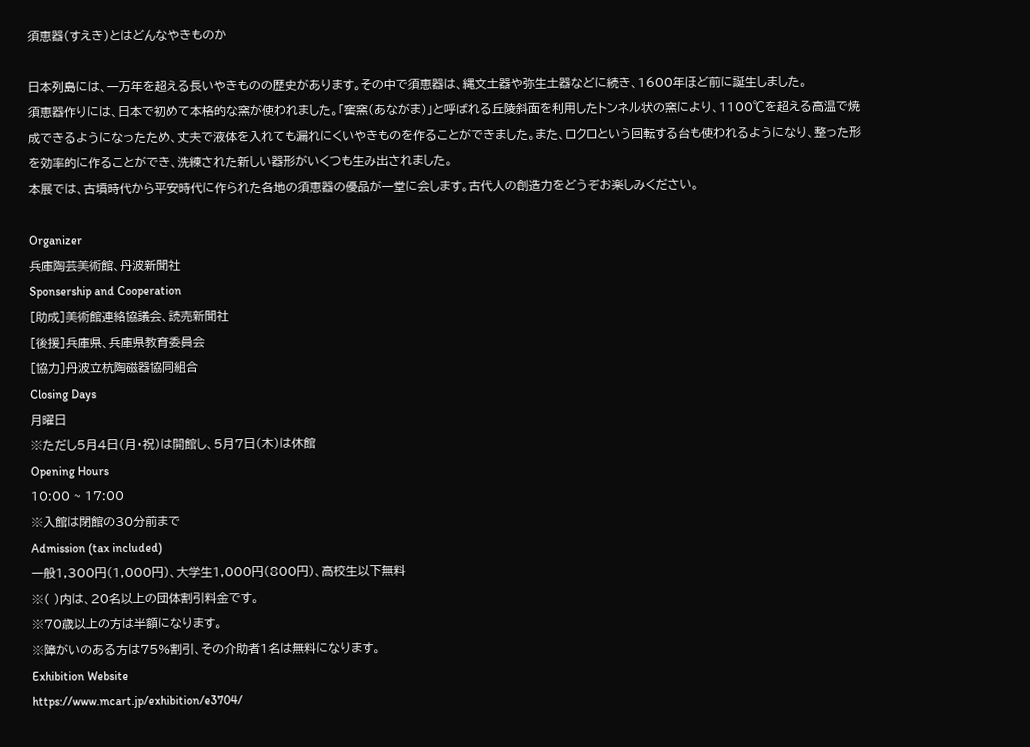須恵器(すえき)とはどんなやきものか

日本列島には、一万年を超える長いやきものの歴史があります。その中で須恵器は、縄文土器や弥生土器などに続き、1600年ほど前に誕生しました。
須恵器作りには、日本で初めて本格的な窯が使われました。「窖窯(あながま)」と呼ばれる丘陵斜面を利用したトンネル状の窯により、1100℃を超える高温で焼成できるようになったため、丈夫で液体を入れても漏れにくいやきものを作ることができました。また、ロクロという回転する台も使われるようになり、整った形を効率的に作ることができ、洗練された新しい器形がいくつも生み出されました。
本展では、古墳時代から平安時代に作られた各地の須恵器の優品が一堂に会します。古代人の創造力をどうぞお楽しみください。

Organizer
兵庫陶芸美術館、丹波新聞社
Sponsership and Cooperation
[助成]美術館連絡協議会、読売新聞社
[後援]兵庫県、兵庫県教育委員会
[協力]丹波立杭陶磁器協同組合
Closing Days
月曜日
※ただし5月4日(月・祝)は開館し、5月7日(木)は休館
Opening Hours
10:00 ~ 17:00
※入館は閉館の30分前まで
Admission (tax included)
一般1,300円(1,000円)、大学生1,000円(800円)、高校生以下無料
※( )内は、20名以上の団体割引料金です。
※70歳以上の方は半額になります。
※障がいのある方は75%割引、その介助者1名は無料になります。
Exhibition Website
https://www.mcart.jp/exhibition/e3704/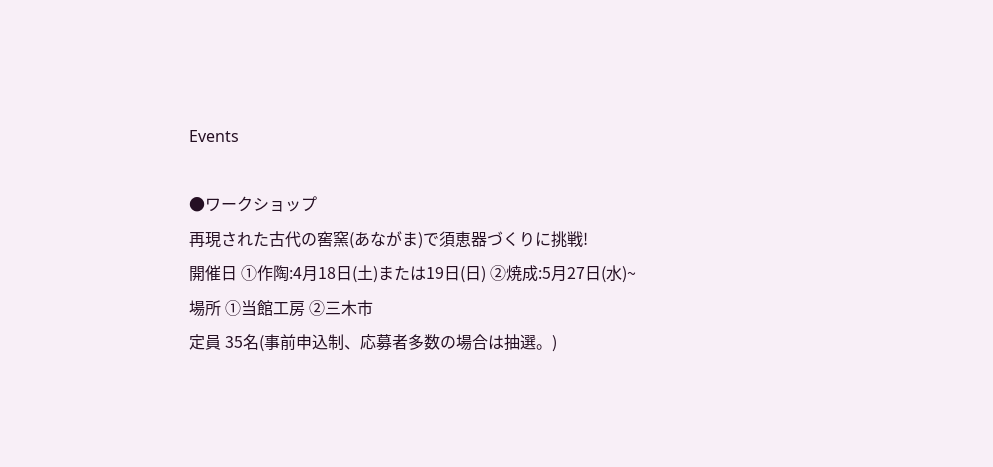Events

●ワークショップ
再現された古代の窖窯(あながま)で須恵器づくりに挑戦!
開催日 ①作陶:4月18日(土)または19日(日) ②焼成:5月27日(水)~
場所 ①当館工房 ②三木市
定員 35名(事前申込制、応募者多数の場合は抽選。)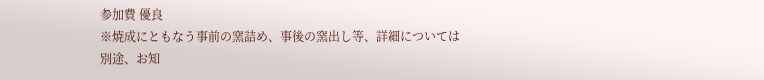参加費 優良
※焼成にともなう事前の窯詰め、事後の窯出し等、詳細については別途、お知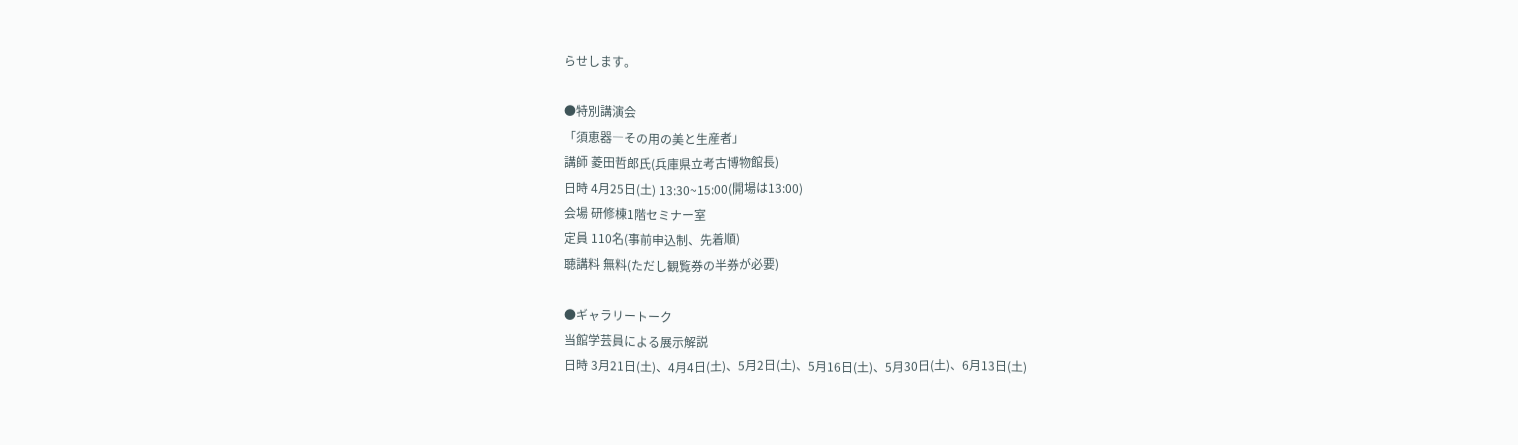らせします。

●特別講演会
「須恵器―その用の美と生産者」
講師 菱田哲郎氏(兵庫県立考古博物館長)
日時 4月25日(土) 13:30~15:00(開場は13:00)
会場 研修棟1階セミナー室
定員 110名(事前申込制、先着順)
聴講料 無料(ただし観覧券の半券が必要)

●ギャラリートーク
当館学芸員による展示解説
日時 3月21日(土)、4月4日(土)、5月2日(土)、5月16日(土)、5月30日(土)、6月13日(土)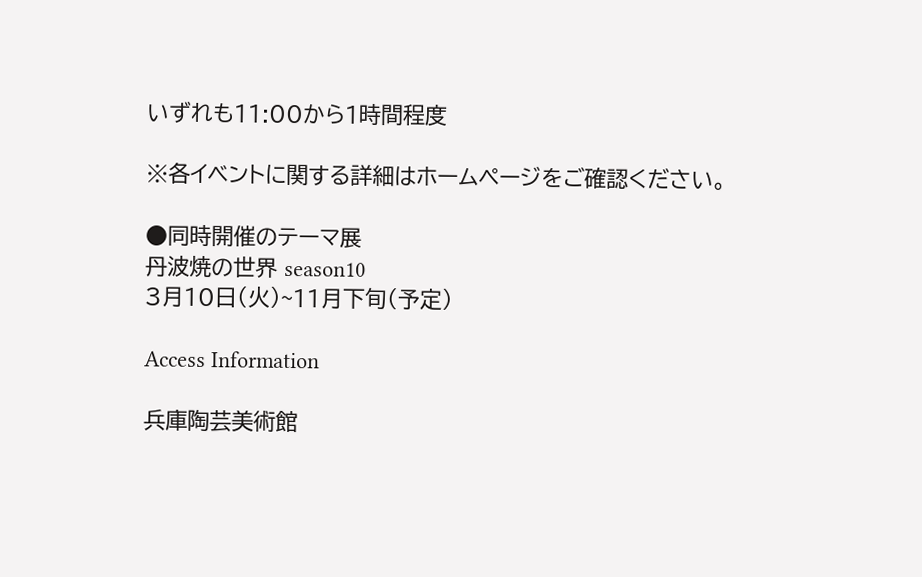いずれも11:00から1時間程度

※各イベントに関する詳細はホームページをご確認ください。

●同時開催のテーマ展
丹波焼の世界 season10
3月10日(火)~11月下旬(予定)

Access Information

兵庫陶芸美術館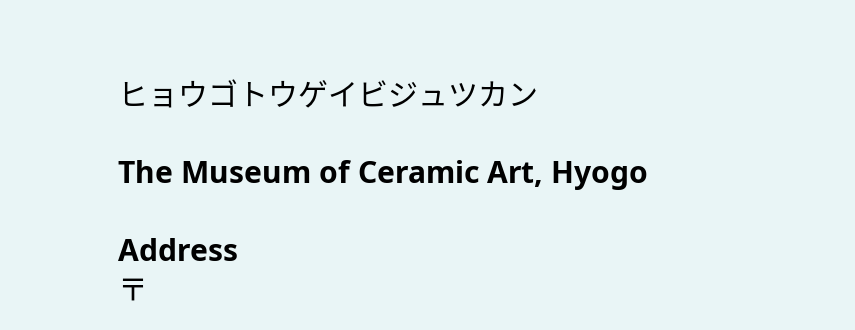ヒョウゴトウゲイビジュツカン

The Museum of Ceramic Art, Hyogo

Address
〒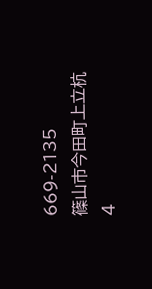669-2135
篠山市今田町上立杭4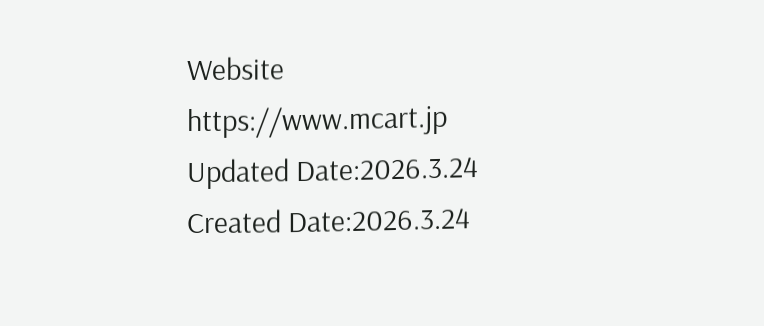Website
https://www.mcart.jp
Updated Date:2026.3.24
Created Date:2026.3.24